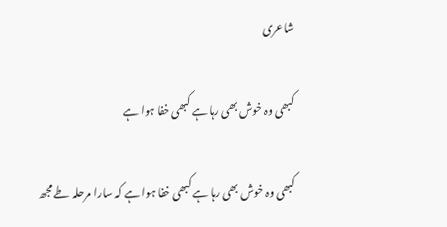شاعری

کبھی وہ خوش بھی رہا ہے کبھی خفا ہوا ہے

کبھی وہ خوش بھی رہا ہے کبھی خفا ہوا ہے کہ سارا مرحلہ طے مجھ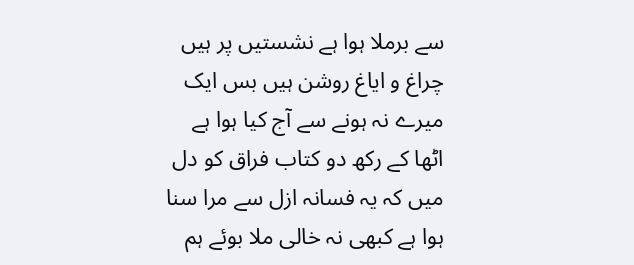سے برملا ہوا ہے نشستیں پر ہیں چراغ و ایاغ روشن ہیں بس ایک میرے نہ ہونے سے آج کیا ہوا ہے اٹھا کے رکھ دو کتاب فراق کو دل میں کہ یہ فسانہ ازل سے مرا سنا ہوا ہے کبھی نہ خالی ملا بوئے ہم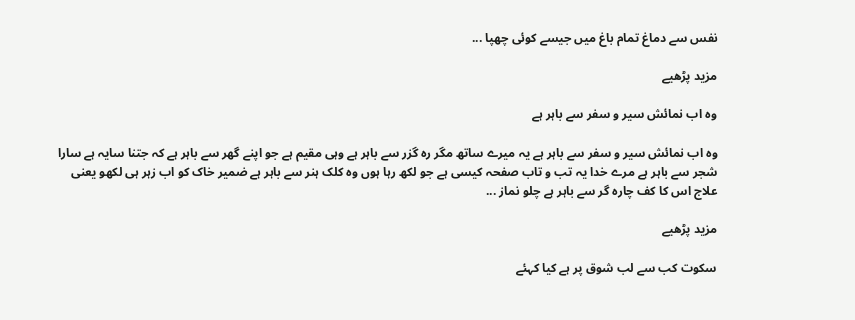نفس سے دماغ تمام باغ میں جیسے کوئی چھپا ...

مزید پڑھیے

وہ اب نمائش سیر و سفر سے باہر ہے

وہ اب نمائش سیر و سفر سے باہر ہے یہ میرے ساتھ مگر رہ گزر سے باہر ہے وہی مقیم ہے جو اپنے گھر سے باہر ہے کہ جتنا سایہ ہے سارا شجر سے باہر ہے مرے خدا یہ تب و تاب صفحہ کیسی ہے جو لکھ رہا ہوں وہ کلک ہنر سے باہر ہے ضمیر خاک کو اب زہر ہی لکھو یعنی علاج اس کا کف چارہ گر سے باہر ہے چلو نماز ...

مزید پڑھیے

سکوت کب سے لب شوق پر ہے کیا کہئے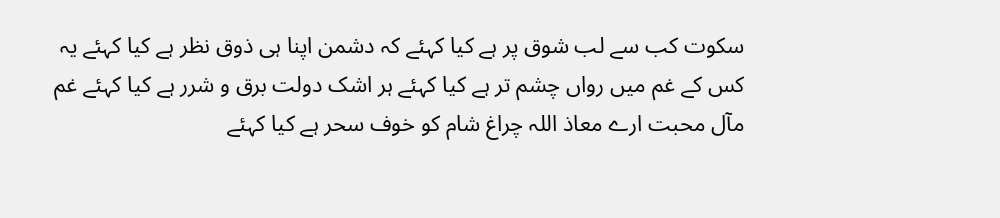سکوت کب سے لب شوق پر ہے کیا کہئے کہ دشمن اپنا ہی ذوق نظر ہے کیا کہئے یہ کس کے غم میں رواں چشم تر ہے کیا کہئے ہر اشک دولت برق و شرر ہے کیا کہئے غم مآل محبت ارے معاذ اللہ چراغ شام کو خوف‌ سحر ہے کیا کہئے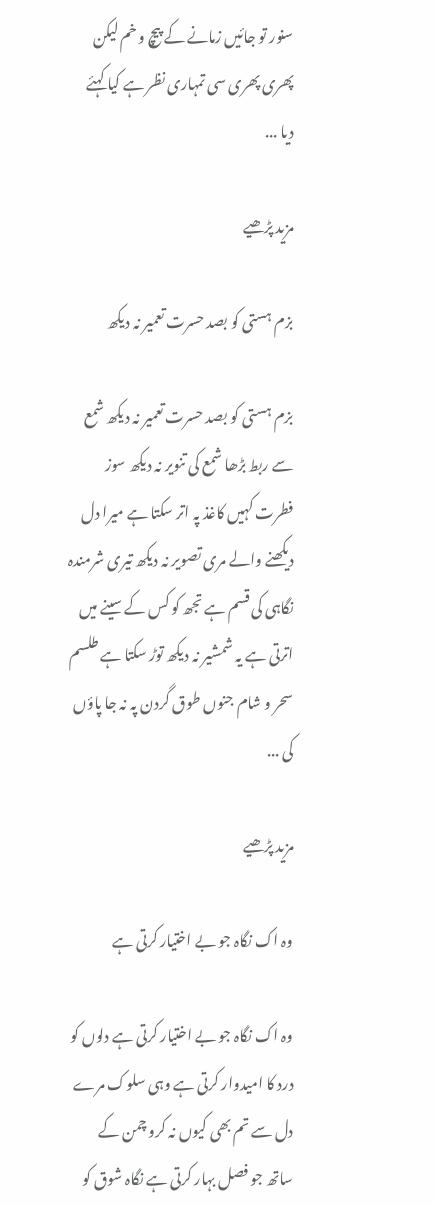سنور تو جائیں زمانے کے پیچ و خم لیکن پھری پھری سی تمہاری نظر ہے کیا کہئے دیا ...

مزید پڑھیے

بزم ہستی کو بصد حسرت تعمیر نہ دیکھ

بزم ہستی کو بصد حسرت تعمیر نہ دیکھ شمع سے ربط بڑھا شمع کی تنویر نہ دیکھ سوز فطرت کہیں کاغذ پہ اتر سکتا ہے میرا دل دیکھنے والے مری تصویر نہ دیکھ تیری شرمندہ نگاہی کی قسم ہے تجھ کو کس کے سینے میں اترتی ہے یہ شمشیر نہ دیکھ توڑ سکتا ہے طلسم سحر و شام جنوں طوق گردن پہ نہ جا پاؤں کی ...

مزید پڑھیے

وہ اک نگاہ جو بے اختیار کرتی ہے

وہ اک نگاہ جو بے اختیار کرتی ہے دلوں کو درد کا امیدوار کرتی ہے وہی سلوک مرے دل سے تم بھی کیوں نہ کرو چمن کے ساتھ جو فصل بہار کرتی ہے نگاہ شوق کو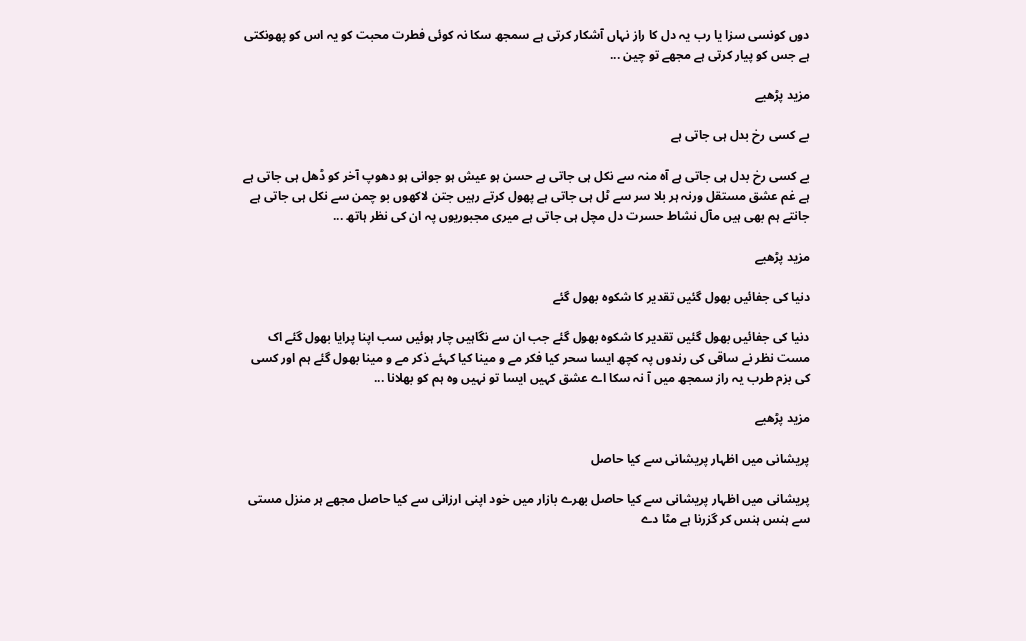دوں کونسی سزا یا رب یہ دل کا راز نہاں آشکار کرتی ہے سمجھ سکا نہ کوئی فطرت محبت کو یہ اس کو پھونکتی ہے جس کو پیار کرتی ہے مجھے تو چین ...

مزید پڑھیے

بے کسی رخ بدل ہی جاتی ہے

بے کسی رخ بدل ہی جاتی ہے آہ منہ سے نکل ہی جاتی ہے حسن ہو عیش ہو جوانی ہو دھوپ آخر کو ڈھل ہی جاتی ہے ہے غم عشق مستقل ورنہ ہر بلا سر سے ٹل ہی جاتی ہے پھول کرتے رہیں جتن لاکھوں بو چمن سے نکل ہی جاتی ہے جانتے ہم بھی ہیں مآل نشاط حسرت دل مچل ہی جاتی ہے میری مجبوریوں پہ ان کی نظر ہاتھ ...

مزید پڑھیے

دنیا کی جفائیں بھول گئیں تقدیر کا شکوہ بھول گئے

دنیا کی جفائیں بھول گئیں تقدیر کا شکوہ بھول گئے جب ان سے نگاہیں چار ہوئیں سب اپنا پرایا بھول گئے اک مست نظر نے ساقی کی رندوں پہ کچھ ایسا سحر کیا فکر مے و مینا کیا کہئے ذکر مے و مینا بھول گئے ہم اور کسی کی بزم طرب یہ راز سمجھ میں آ نہ سکا اے عشق کہیں ایسا تو نہیں وہ ہم کو بھلانا ...

مزید پڑھیے

پریشانی میں اظہار پریشانی سے کیا حاصل

پریشانی میں اظہار پریشانی سے کیا حاصل بھرے بازار میں خود اپنی ارزانی سے کیا حاصل مجھے ہر منزل مستی سے ہنس ہنس کر گزرنا ہے مٹا دے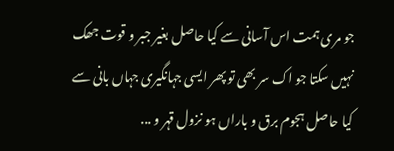جو مری ہمت اس آسانی سے کیا حاصل بغیر جبر و قوت جھک نہیں سکتا جو اک سر بھی تو پھر ایسی جہانگیری جہاں بانی سے کیا حاصل ہجوم برق و باراں ہو نزول قہر و ...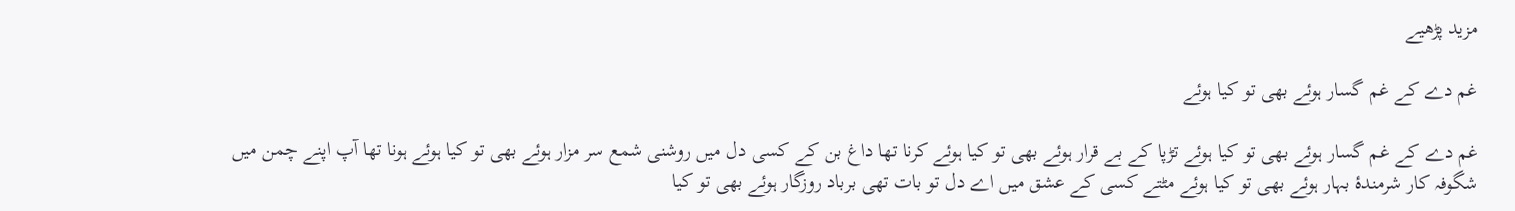مزید پڑھیے

غم دے کے غم گسار ہوئے بھی تو کیا ہوئے

غم دے کے غم گسار ہوئے بھی تو کیا ہوئے تڑپا کے بے قرار ہوئے بھی تو کیا ہوئے کرنا تھا داغ بن کے کسی دل میں روشنی شمع سر مزار ہوئے بھی تو کیا ہوئے ہونا تھا آپ اپنے چمن میں شگوفہ کار شرمندۂ بہار ہوئے بھی تو کیا ہوئے مٹتے کسی کے عشق میں اے دل تو بات تھی برباد روزگار ہوئے بھی تو کیا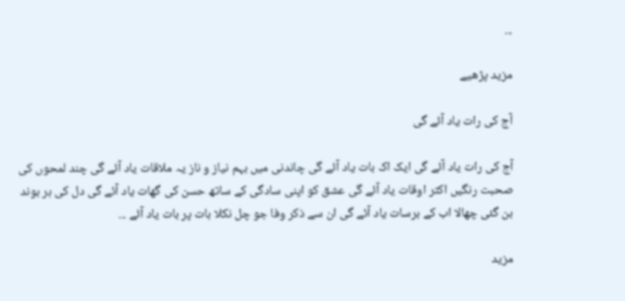...

مزید پڑھیے

آج کی رات یاد آئے گی

آج کی رات یاد آئے گی ایک اک بات یاد آئے گی چاندنی میں بہم نیاز و ناز یہ ملاقات یاد آئے گی چند لمحوں کی صحبت رنگیں اکثر اوقات یاد آئے گی عشق کو اپنی سادگی کے ساتھ حسن کی گھات یاد آئے گی دل کی ہر بوند بن گئی چھالا اب کے برسات یاد آئے گی ان سے ذکر وفا جو چل نکلا بات پر بات یاد آئے ...

مزید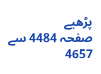پڑھیے
صفحہ 4484 سے 4657